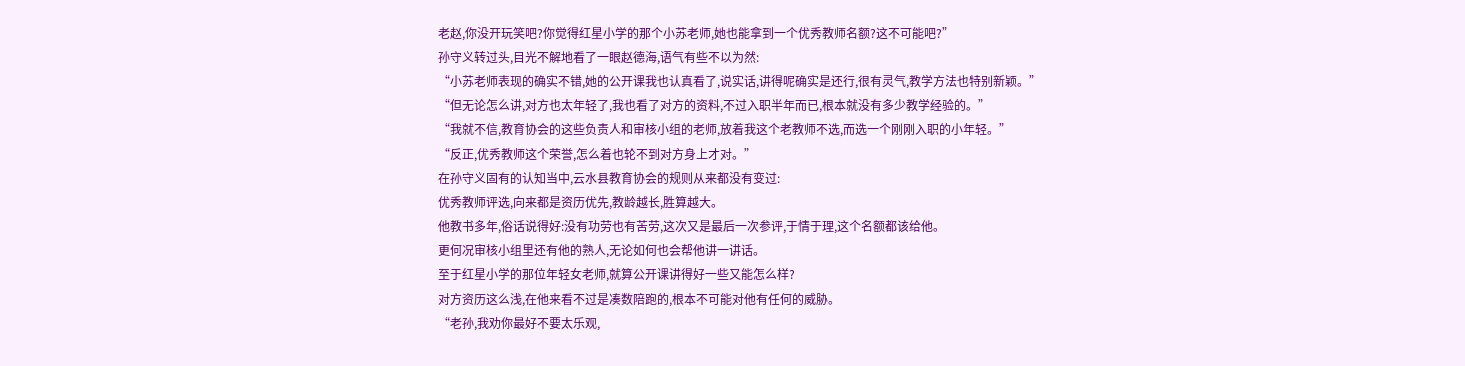老赵,你没开玩笑吧?你觉得红星小学的那个小苏老师,她也能拿到一个优秀教师名额?这不可能吧?”
孙守义转过头,目光不解地看了一眼赵德海,语气有些不以为然:
“小苏老师表现的确实不错,她的公开课我也认真看了,说实话,讲得呢确实是还行,很有灵气,教学方法也特别新颖。”
“但无论怎么讲,对方也太年轻了,我也看了对方的资料,不过入职半年而已,根本就没有多少教学经验的。”
“我就不信,教育协会的这些负责人和审核小组的老师,放着我这个老教师不选,而选一个刚刚入职的小年轻。”
“反正,优秀教师这个荣誉,怎么着也轮不到对方身上才对。”
在孙守义固有的认知当中,云水县教育协会的规则从来都没有变过:
优秀教师评选,向来都是资历优先,教龄越长,胜算越大。
他教书多年,俗话说得好:没有功劳也有苦劳,这次又是最后一次参评,于情于理,这个名额都该给他。
更何况审核小组里还有他的熟人,无论如何也会帮他讲一讲话。
至于红星小学的那位年轻女老师,就算公开课讲得好一些又能怎么样?
对方资历这么浅,在他来看不过是凑数陪跑的,根本不可能对他有任何的威胁。
“老孙,我劝你最好不要太乐观,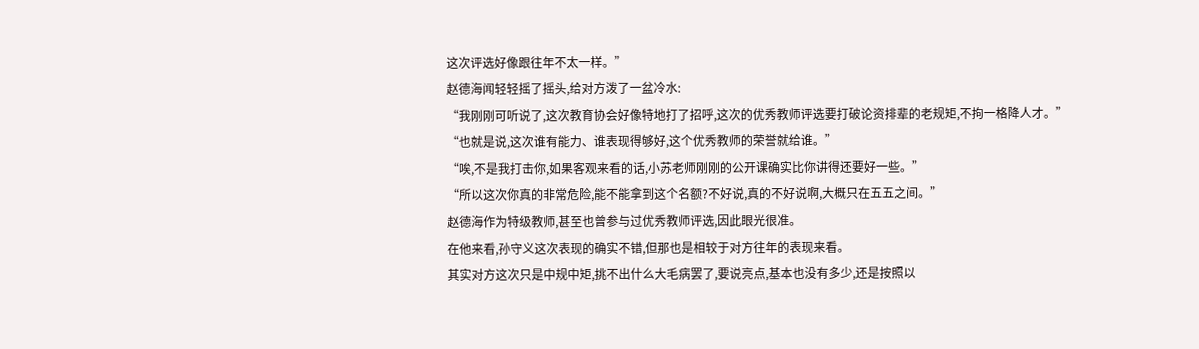这次评选好像跟往年不太一样。”
赵德海闻轻轻摇了摇头,给对方泼了一盆冷水:
“我刚刚可听说了,这次教育协会好像特地打了招呼,这次的优秀教师评选要打破论资排辈的老规矩,不拘一格降人才。”
“也就是说,这次谁有能力、谁表现得够好,这个优秀教师的荣誉就给谁。”
“唉,不是我打击你,如果客观来看的话,小苏老师刚刚的公开课确实比你讲得还要好一些。”
“所以这次你真的非常危险,能不能拿到这个名额?不好说,真的不好说啊,大概只在五五之间。”
赵德海作为特级教师,甚至也曾参与过优秀教师评选,因此眼光很准。
在他来看,孙守义这次表现的确实不错,但那也是相较于对方往年的表现来看。
其实对方这次只是中规中矩,挑不出什么大毛病罢了,要说亮点,基本也没有多少,还是按照以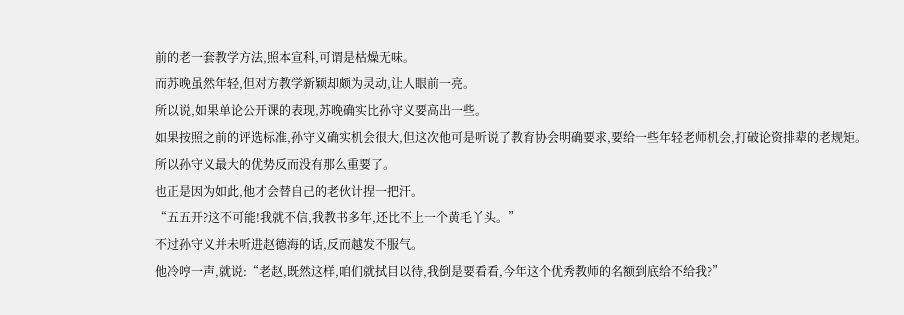前的老一套教学方法,照本宣科,可谓是枯燥无味。
而苏晚虽然年轻,但对方教学新颖却颇为灵动,让人眼前一亮。
所以说,如果单论公开课的表现,苏晚确实比孙守义要高出一些。
如果按照之前的评选标准,孙守义确实机会很大,但这次他可是听说了教育协会明确要求,要给一些年轻老师机会,打破论资排辈的老规矩。
所以孙守义最大的优势反而没有那么重要了。
也正是因为如此,他才会替自己的老伙计捏一把汗。
“五五开?这不可能!我就不信,我教书多年,还比不上一个黄毛丫头。”
不过孙守义并未听进赵德海的话,反而越发不服气。
他冷哼一声,就说:“老赵,既然这样,咱们就拭目以待,我倒是要看看,今年这个优秀教师的名额到底给不给我?”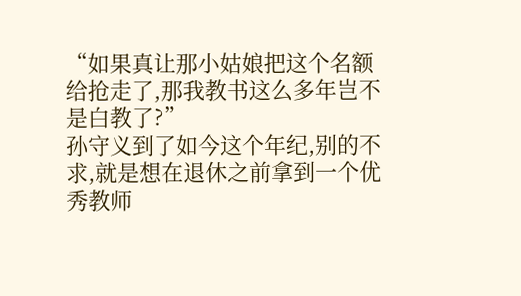“如果真让那小姑娘把这个名额给抢走了,那我教书这么多年岂不是白教了?”
孙守义到了如今这个年纪,别的不求,就是想在退休之前拿到一个优秀教师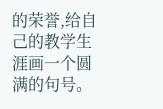的荣誉,给自己的教学生涯画一个圆满的句号。